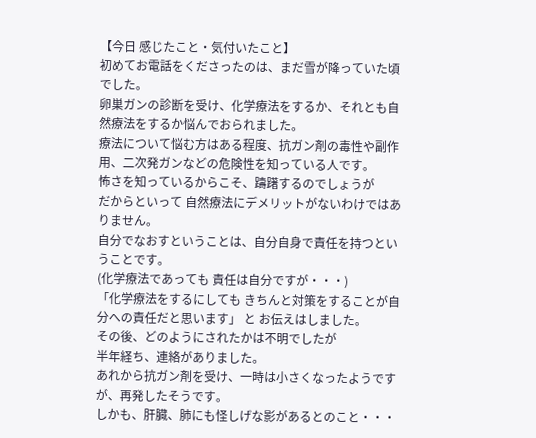【今日 感じたこと・気付いたこと】
初めてお電話をくださったのは、まだ雪が降っていた頃でした。
卵巣ガンの診断を受け、化学療法をするか、それとも自然療法をするか悩んでおられました。
療法について悩む方はある程度、抗ガン剤の毒性や副作用、二次発ガンなどの危険性を知っている人です。
怖さを知っているからこそ、躊躇するのでしょうが
だからといって 自然療法にデメリットがないわけではありません。
自分でなおすということは、自分自身で責任を持つということです。
(化学療法であっても 責任は自分ですが・・・)
「化学療法をするにしても きちんと対策をすることが自分への責任だと思います」 と お伝えはしました。
その後、どのようにされたかは不明でしたが
半年経ち、連絡がありました。
あれから抗ガン剤を受け、一時は小さくなったようですが、再発したそうです。
しかも、肝臓、肺にも怪しげな影があるとのこと・・・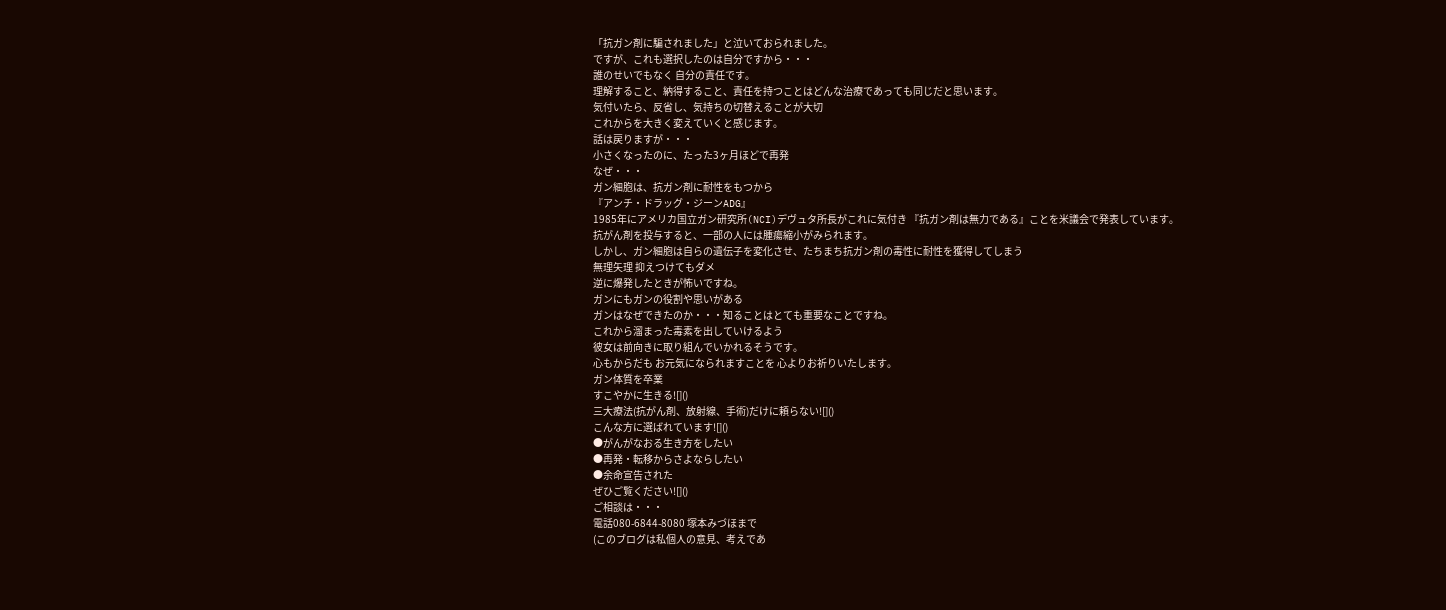「抗ガン剤に騙されました」と泣いておられました。
ですが、これも選択したのは自分ですから・・・
誰のせいでもなく 自分の責任です。
理解すること、納得すること、責任を持つことはどんな治療であっても同じだと思います。
気付いたら、反省し、気持ちの切替えることが大切
これからを大きく変えていくと感じます。
話は戻りますが・・・
小さくなったのに、たった3ヶ月ほどで再発
なぜ・・・
ガン細胞は、抗ガン剤に耐性をもつから
『アンチ・ドラッグ・ジーンADG』
1985年にアメリカ国立ガン研究所(NCI)デヴュタ所長がこれに気付き 『抗ガン剤は無力である』ことを米議会で発表しています。
抗がん剤を投与すると、一部の人には腫瘍縮小がみられます。
しかし、ガン細胞は自らの遺伝子を変化させ、たちまち抗ガン剤の毒性に耐性を獲得してしまう
無理矢理 抑えつけてもダメ
逆に爆発したときが怖いですね。
ガンにもガンの役割や思いがある
ガンはなぜできたのか・・・知ることはとても重要なことですね。
これから溜まった毒素を出していけるよう
彼女は前向きに取り組んでいかれるそうです。
心もからだも お元気になられますことを 心よりお祈りいたします。
ガン体質を卒業
すこやかに生きる![]()
三大療法(抗がん剤、放射線、手術)だけに頼らない![]()
こんな方に選ばれています![]()
●がんがなおる生き方をしたい
●再発・転移からさよならしたい
●余命宣告された
ぜひご覧ください![]()
ご相談は・・・
電話080-6844-8080 塚本みづほまで
(このブログは私個人の意見、考えであ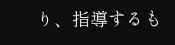り、指導するも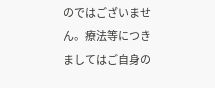のではございません。療法等につきましてはご自身の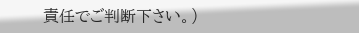責任でご判断下さい。)